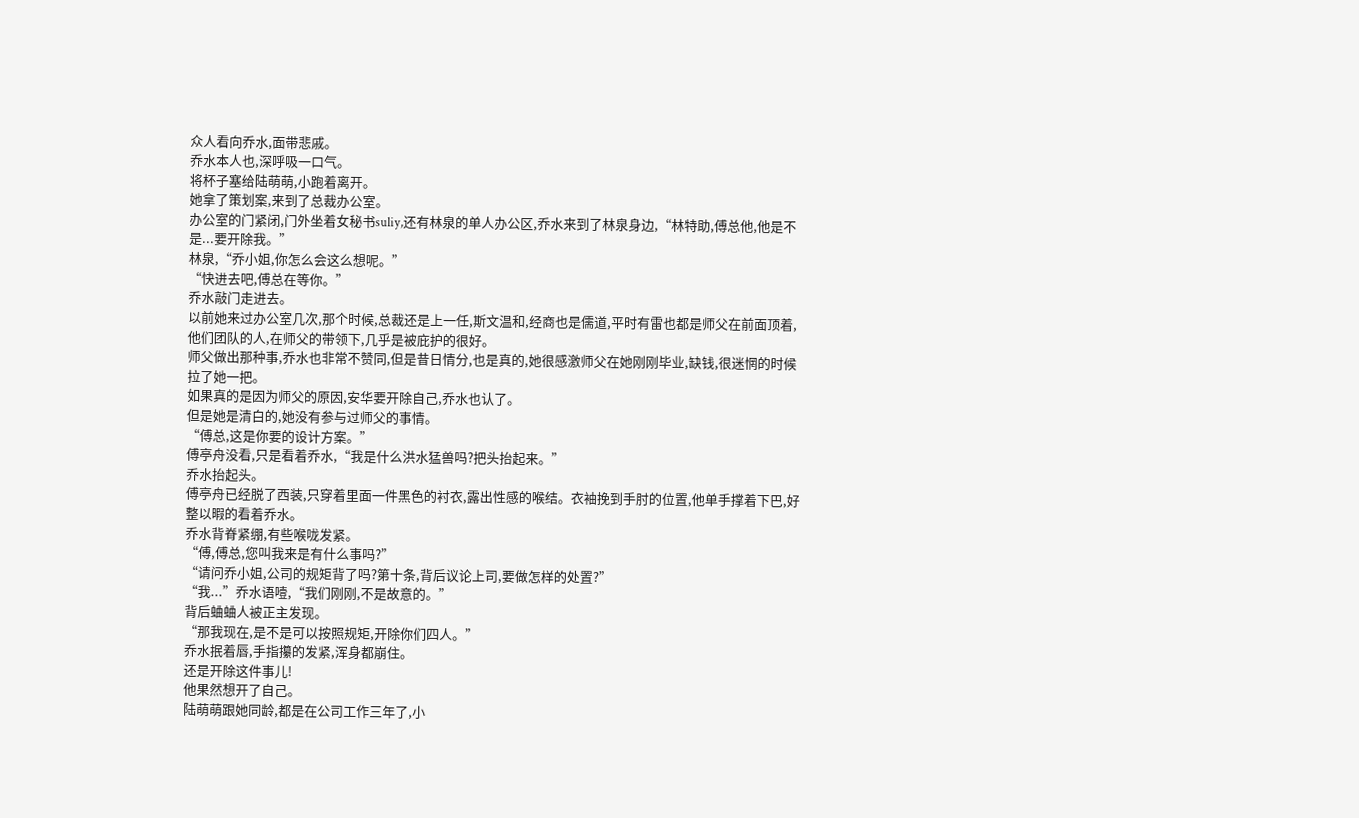众人看向乔水,面带悲戚。
乔水本人也,深呼吸一口气。
将杯子塞给陆萌萌,小跑着离开。
她拿了策划案,来到了总裁办公室。
办公室的门紧闭,门外坐着女秘书suliy,还有林泉的单人办公区,乔水来到了林泉身边,“林特助,傅总他,他是不是...要开除我。”
林泉,“乔小姐,你怎么会这么想呢。”
“快进去吧,傅总在等你。”
乔水敲门走进去。
以前她来过办公室几次,那个时候,总裁还是上一任,斯文温和,经商也是儒道,平时有雷也都是师父在前面顶着,他们团队的人,在师父的带领下,几乎是被庇护的很好。
师父做出那种事,乔水也非常不赞同,但是昔日情分,也是真的,她很感激师父在她刚刚毕业,缺钱,很迷惘的时候拉了她一把。
如果真的是因为师父的原因,安华要开除自己,乔水也认了。
但是她是清白的,她没有参与过师父的事情。
“傅总,这是你要的设计方案。”
傅亭舟没看,只是看着乔水,“我是什么洪水猛兽吗?把头抬起来。”
乔水抬起头。
傅亭舟已经脱了西装,只穿着里面一件黑色的衬衣,露出性感的喉结。衣袖挽到手肘的位置,他单手撑着下巴,好整以暇的看着乔水。
乔水背脊紧绷,有些喉咙发紧。
“傅,傅总,您叫我来是有什么事吗?”
“请问乔小姐,公司的规矩背了吗?第十条,背后议论上司,要做怎样的处置?”
“我...”乔水语噎,“我们刚刚,不是故意的。”
背后蛐蛐人被正主发现。
“那我现在,是不是可以按照规矩,开除你们四人。”
乔水抿着唇,手指攥的发紧,浑身都崩住。
还是开除这件事儿!
他果然想开了自己。
陆萌萌跟她同龄,都是在公司工作三年了,小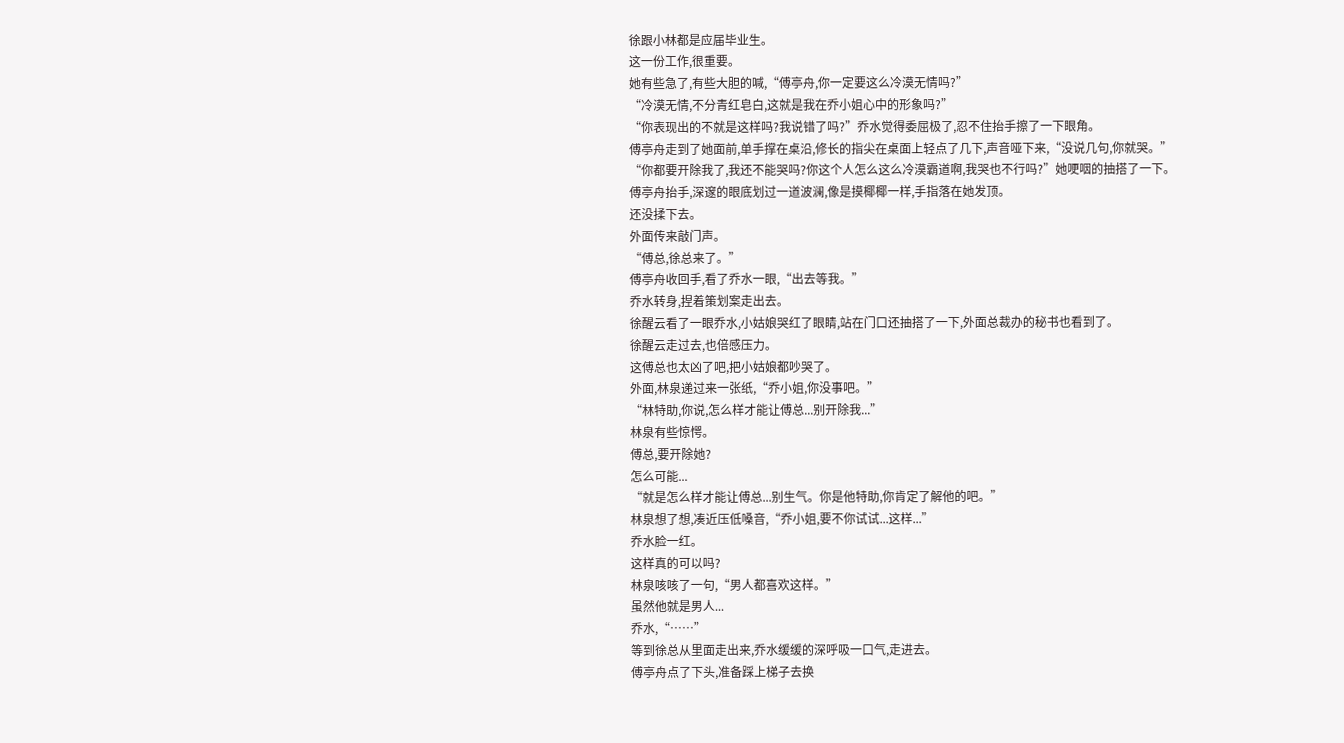徐跟小林都是应届毕业生。
这一份工作,很重要。
她有些急了,有些大胆的喊,“傅亭舟,你一定要这么冷漠无情吗?”
“冷漠无情,不分青红皂白,这就是我在乔小姐心中的形象吗?”
“你表现出的不就是这样吗?我说错了吗?”乔水觉得委屈极了,忍不住抬手擦了一下眼角。
傅亭舟走到了她面前,单手撑在桌沿,修长的指尖在桌面上轻点了几下,声音哑下来,“没说几句,你就哭。”
“你都要开除我了,我还不能哭吗?你这个人怎么这么冷漠霸道啊,我哭也不行吗?”她哽咽的抽搭了一下。
傅亭舟抬手,深邃的眼底划过一道波澜,像是摸椰椰一样,手指落在她发顶。
还没揉下去。
外面传来敲门声。
“傅总,徐总来了。”
傅亭舟收回手,看了乔水一眼,“出去等我。”
乔水转身,捏着策划案走出去。
徐醒云看了一眼乔水,小姑娘哭红了眼睛,站在门口还抽搭了一下,外面总裁办的秘书也看到了。
徐醒云走过去,也倍感压力。
这傅总也太凶了吧,把小姑娘都吵哭了。
外面,林泉递过来一张纸,“乔小姐,你没事吧。”
“林特助,你说,怎么样才能让傅总...别开除我...”
林泉有些惊愕。
傅总,要开除她?
怎么可能...
“就是怎么样才能让傅总...别生气。你是他特助,你肯定了解他的吧。”
林泉想了想,凑近压低嗓音,“乔小姐,要不你试试...这样...”
乔水脸一红。
这样真的可以吗?
林泉咳咳了一句,“男人都喜欢这样。”
虽然他就是男人...
乔水,“……”
等到徐总从里面走出来,乔水缓缓的深呼吸一口气,走进去。
傅亭舟点了下头,准备踩上梯子去换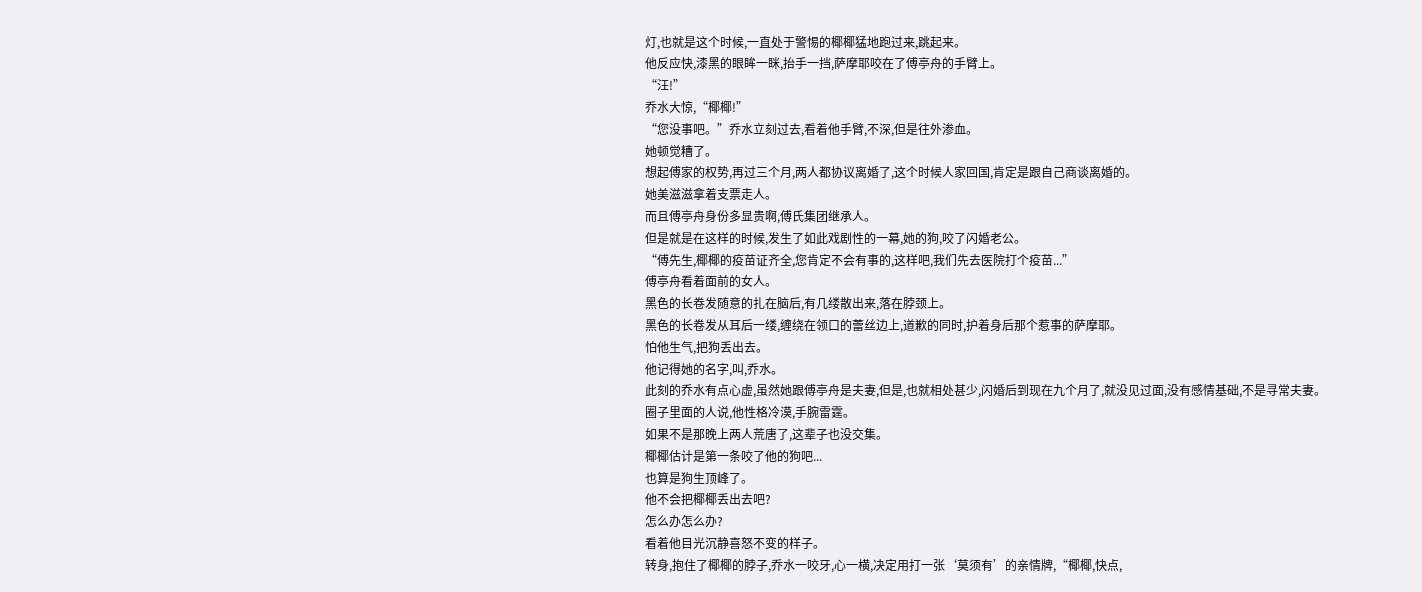灯,也就是这个时候,一直处于警惕的椰椰猛地跑过来,跳起来。
他反应快,漆黑的眼眸一眯,抬手一挡,萨摩耶咬在了傅亭舟的手臂上。
“汪!”
乔水大惊,“椰椰!”
“您没事吧。”乔水立刻过去,看着他手臂,不深,但是往外渗血。
她顿觉糟了。
想起傅家的权势,再过三个月,两人都协议离婚了,这个时候人家回国,肯定是跟自己商谈离婚的。
她美滋滋拿着支票走人。
而且傅亭舟身份多显贵啊,傅氏集团继承人。
但是就是在这样的时候,发生了如此戏剧性的一幕,她的狗,咬了闪婚老公。
“傅先生,椰椰的疫苗证齐全,您肯定不会有事的,这样吧,我们先去医院打个疫苗...”
傅亭舟看着面前的女人。
黑色的长卷发随意的扎在脑后,有几缕散出来,落在脖颈上。
黑色的长卷发从耳后一缕,缠绕在领口的蕾丝边上,道歉的同时,护着身后那个惹事的萨摩耶。
怕他生气,把狗丢出去。
他记得她的名字,叫,乔水。
此刻的乔水有点心虚,虽然她跟傅亭舟是夫妻,但是,也就相处甚少,闪婚后到现在九个月了,就没见过面,没有感情基础,不是寻常夫妻。
圈子里面的人说,他性格冷漠,手腕雷霆。
如果不是那晚上两人荒唐了,这辈子也没交集。
椰椰估计是第一条咬了他的狗吧...
也算是狗生顶峰了。
他不会把椰椰丢出去吧?
怎么办怎么办?
看着他目光沉静喜怒不变的样子。
转身,抱住了椰椰的脖子,乔水一咬牙,心一横,决定用打一张‘莫须有’的亲情牌,“椰椰,快点,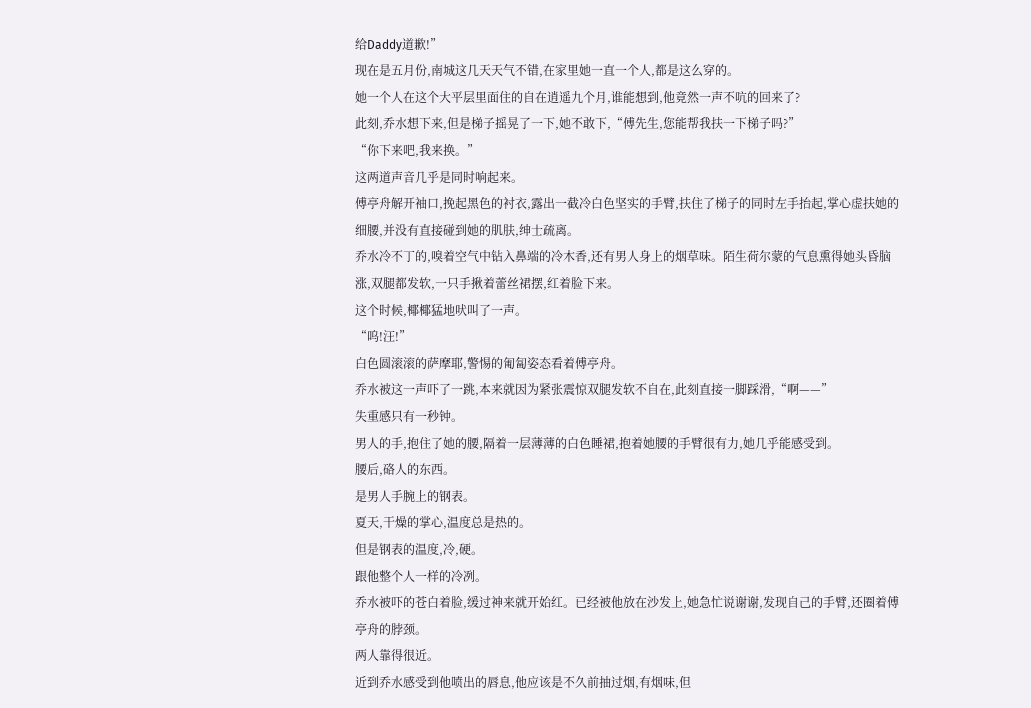给Daddy道歉!”
现在是五月份,南城这几天天气不错,在家里她一直一个人,都是这么穿的。
她一个人在这个大平层里面住的自在逍遥九个月,谁能想到,他竟然一声不吭的回来了?
此刻,乔水想下来,但是梯子摇晃了一下,她不敢下,“傅先生,您能帮我扶一下梯子吗?”
“你下来吧,我来换。”
这两道声音几乎是同时响起来。
傅亭舟解开袖口,挽起黑色的衬衣,露出一截冷白色坚实的手臂,扶住了梯子的同时左手抬起,掌心虚扶她的细腰,并没有直接碰到她的肌肤,绅士疏离。
乔水冷不丁的,嗅着空气中钻入鼻端的冷木香,还有男人身上的烟草味。陌生荷尔蒙的气息熏得她头昏脑涨,双腿都发软,一只手揪着蕾丝裙摆,红着脸下来。
这个时候,椰椰猛地吠叫了一声。
“呜!汪!”
白色圆滚滚的萨摩耶,警惕的匍匐姿态看着傅亭舟。
乔水被这一声吓了一跳,本来就因为紧张震惊双腿发软不自在,此刻直接一脚踩滑,“啊——”
失重感只有一秒钟。
男人的手,抱住了她的腰,隔着一层薄薄的白色睡裙,抱着她腰的手臂很有力,她几乎能感受到。
腰后,硌人的东西。
是男人手腕上的钢表。
夏天,干燥的掌心,温度总是热的。
但是钢表的温度,冷,硬。
跟他整个人一样的冷冽。
乔水被吓的苍白着脸,缓过神来就开始红。已经被他放在沙发上,她急忙说谢谢,发现自己的手臂,还圈着傅亭舟的脖颈。
两人靠得很近。
近到乔水感受到他喷出的唇息,他应该是不久前抽过烟,有烟味,但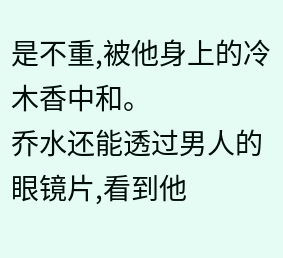是不重,被他身上的冷木香中和。
乔水还能透过男人的眼镜片,看到他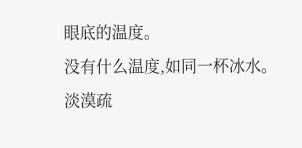眼底的温度。
没有什么温度,如同一杯冰水。
淡漠疏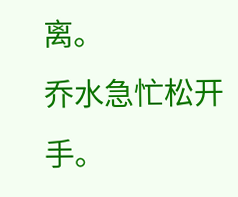离。
乔水急忙松开手。